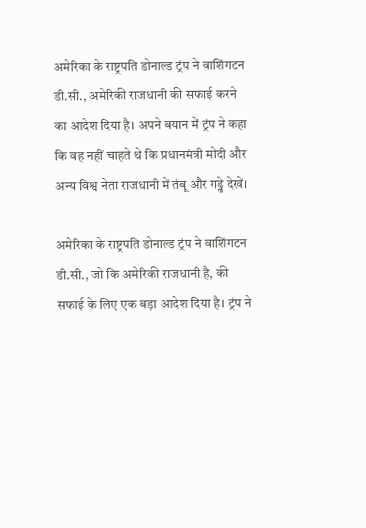अमेरिका के राष्ट्रपति डोनाल्ड ट्रंप ने वाशिंगटन डी.सी., अमेरिकी राजधानी की सफाई करने का आदेश दिया है। अपने बयान में ट्रंप ने कहा कि वह नहीं चाहते थे कि प्रधानमंत्री मोदी और अन्य विश्व नेता राजधानी में तंबू और गड्ढे देखें।

अमेरिका के राष्ट्रपति डोनाल्ड ट्रंप ने वाशिंगटन डी.सी., जो कि अमेरिकी राजधानी है, की सफाई के लिए एक बड़ा आदेश दिया है। ट्रंप ने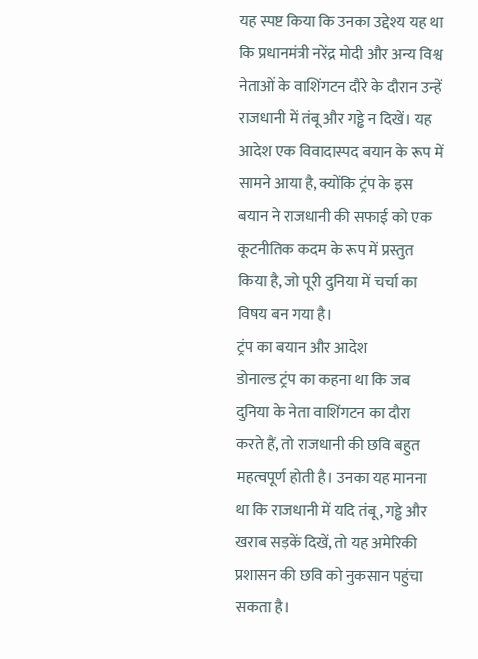यह स्पष्ट किया कि उनका उद्देश्य यह था कि प्रधानमंत्री नरेंद्र मोदी और अन्य विश्व नेताओं के वाशिंगटन दौरे के दौरान उन्हें राजधानी में तंबू और गड्ढे न दिखें। यह आदेश एक विवादास्पद बयान के रूप में सामने आया है, क्योंकि ट्रंप के इस बयान ने राजधानी की सफाई को एक कूटनीतिक कदम के रूप में प्रस्तुत किया है, जो पूरी दुनिया में चर्चा का विषय बन गया है।
ट्रंप का बयान और आदेश
डोनाल्ड ट्रंप का कहना था कि जब दुनिया के नेता वाशिंगटन का दौरा करते हैं, तो राजधानी की छवि बहुत महत्वपूर्ण होती है। उनका यह मानना था कि राजधानी में यदि तंबू, गड्ढे और खराब सड़कें दिखें, तो यह अमेरिकी प्रशासन की छवि को नुकसान पहुंचा सकता है।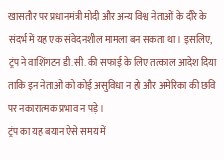खासतौर पर प्रधानमंत्री मोदी और अन्य विश्व नेताओं के दौरे के संदर्भ में यह एक संवेदनशील मामला बन सकता था। इसलिए, ट्रंप ने वाशिंगटन डी.सी. की सफाई के लिए तत्काल आदेश दिया ताकि इन नेताओं को कोई असुविधा न हो और अमेरिका की छवि पर नकारात्मक प्रभाव न पड़े।
ट्रंप का यह बयान ऐसे समय में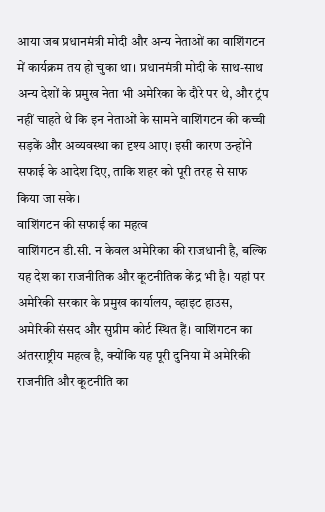आया जब प्रधानमंत्री मोदी और अन्य नेताओं का वाशिंगटन में कार्यक्रम तय हो चुका था। प्रधानमंत्री मोदी के साथ-साथ अन्य देशों के प्रमुख नेता भी अमेरिका के दौरे पर थे, और ट्रंप नहीं चाहते थे कि इन नेताओं के सामने वाशिंगटन की कच्ची सड़कें और अव्यवस्था का दृश्य आए। इसी कारण उन्होंने सफाई के आदेश दिए, ताकि शहर को पूरी तरह से साफ किया जा सके।
वाशिंगटन की सफाई का महत्व
वाशिंगटन डी.सी. न केवल अमेरिका की राजधानी है, बल्कि यह देश का राजनीतिक और कूटनीतिक केंद्र भी है। यहां पर अमेरिकी सरकार के प्रमुख कार्यालय, व्हाइट हाउस, अमेरिकी संसद और सुप्रीम कोर्ट स्थित हैं। वाशिंगटन का अंतरराष्ट्रीय महत्व है, क्योंकि यह पूरी दुनिया में अमेरिकी राजनीति और कूटनीति का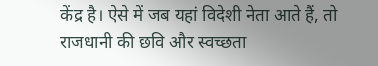केंद्र है। ऐसे में जब यहां विदेशी नेता आते हैं, तो राजधानी की छवि और स्वच्छता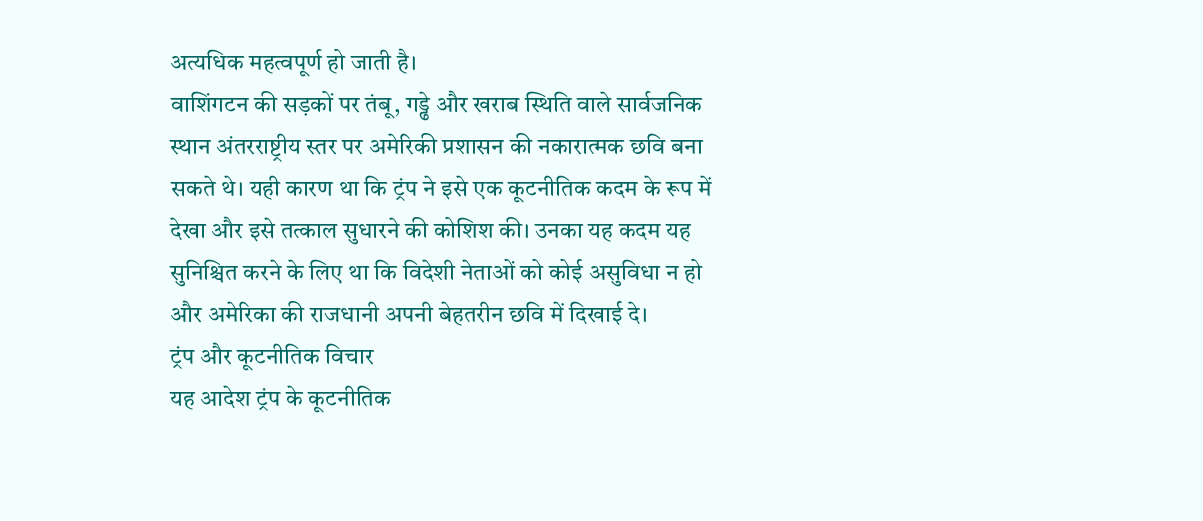अत्यधिक महत्वपूर्ण हो जाती है।
वाशिंगटन की सड़कों पर तंबू, गड्ढे और खराब स्थिति वाले सार्वजनिक स्थान अंतरराष्ट्रीय स्तर पर अमेरिकी प्रशासन की नकारात्मक छवि बना सकते थे। यही कारण था कि ट्रंप ने इसे एक कूटनीतिक कदम के रूप में देखा और इसे तत्काल सुधारने की कोशिश की। उनका यह कदम यह सुनिश्चित करने के लिए था कि विदेशी नेताओं को कोई असुविधा न हो और अमेरिका की राजधानी अपनी बेहतरीन छवि में दिखाई दे।
ट्रंप और कूटनीतिक विचार
यह आदेश ट्रंप के कूटनीतिक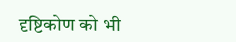दृष्टिकोण को भी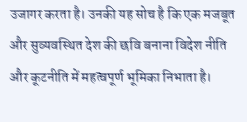उजागर करता है। उनकी यह सोच है कि एक मजबूत और सुव्यवस्थित देश की छवि बनाना विदेश नीति और कूटनीति में महत्वपूर्ण भूमिका निभाता है।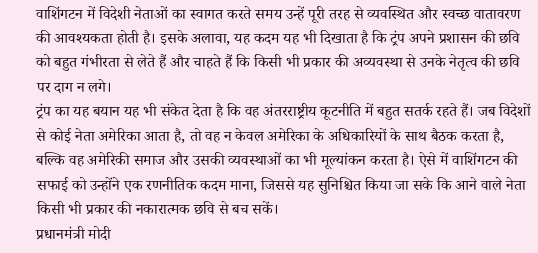वाशिंगटन में विदेशी नेताओं का स्वागत करते समय उन्हें पूरी तरह से व्यवस्थित और स्वच्छ वातावरण की आवश्यकता होती है। इसके अलावा, यह कदम यह भी दिखाता है कि ट्रंप अपने प्रशासन की छवि को बहुत गंभीरता से लेते हैं और चाहते हैं कि किसी भी प्रकार की अव्यवस्था से उनके नेतृत्व की छवि पर दाग न लगे।
ट्रंप का यह बयान यह भी संकेत देता है कि वह अंतरराष्ट्रीय कूटनीति में बहुत सतर्क रहते हैं। जब विदेशों से कोई नेता अमेरिका आता है, तो वह न केवल अमेरिका के अधिकारियों के साथ बैठक करता है, बल्कि वह अमेरिकी समाज और उसकी व्यवस्थाओं का भी मूल्यांकन करता है। ऐसे में वाशिंगटन की सफाई को उन्होंने एक रणनीतिक कदम माना, जिससे यह सुनिश्चित किया जा सके कि आने वाले नेता किसी भी प्रकार की नकारात्मक छवि से बच सकें।
प्रधानमंत्री मोदी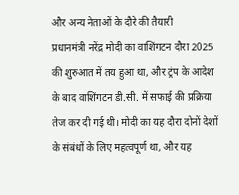और अन्य नेताओं के दौरे की तैयारी
प्रधानमंत्री नरेंद्र मोदी का वाशिंगटन दौरा 2025 की शुरुआत में तय हुआ था, और ट्रंप के आदेश के बाद वाशिंगटन डी.सी. में सफाई की प्रक्रिया तेज कर दी गई थी। मोदी का यह दौरा दोनों देशों के संबंधों के लिए महत्वपूर्ण था, और यह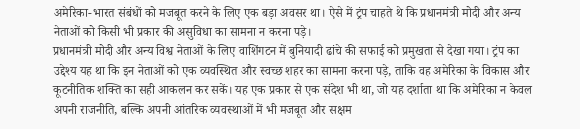अमेरिका-भारत संबंधों को मजबूत करने के लिए एक बड़ा अवसर था। ऐसे में ट्रंप चाहते थे कि प्रधानमंत्री मोदी और अन्य नेताओं को किसी भी प्रकार की असुविधा का सामना न करना पड़े।
प्रधानमंत्री मोदी और अन्य विश्व नेताओं के लिए वाशिंगटन में बुनियादी ढांचे की सफाई को प्रमुखता से देखा गया। ट्रंप का उद्देश्य यह था कि इन नेताओं को एक व्यवस्थित और स्वच्छ शहर का सामना करना पड़े, ताकि वह अमेरिका के विकास और कूटनीतिक शक्ति का सही आकलन कर सकें। यह एक प्रकार से एक संदेश भी था, जो यह दर्शाता था कि अमेरिका न केवल अपनी राजनीति, बल्कि अपनी आंतरिक व्यवस्थाओं में भी मजबूत और सक्षम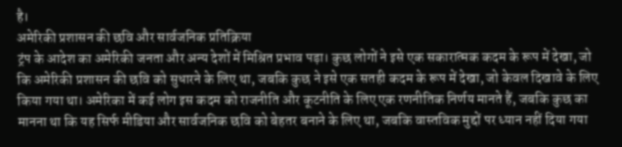है।
अमेरिकी प्रशासन की छवि और सार्वजनिक प्रतिक्रिया
ट्रंप के आदेश का अमेरिकी जनता और अन्य देशों में मिश्रित प्रभाव पड़ा। कुछ लोगों ने इसे एक सकारात्मक कदम के रूप में देखा, जो कि अमेरिकी प्रशासन की छवि को सुधारने के लिए था, जबकि कुछ ने इसे एक सतही कदम के रूप में देखा, जो केवल दिखावे के लिए किया गया था। अमेरिका में कई लोग इस कदम को राजनीति और कूटनीति के लिए एक रणनीतिक निर्णय मानते हैं, जबकि कुछ का मानना था कि यह सिर्फ मीडिया और सार्वजनिक छवि को बेहतर बनाने के लिए था, जबकि वास्तविक मुद्दों पर ध्यान नहीं दिया गया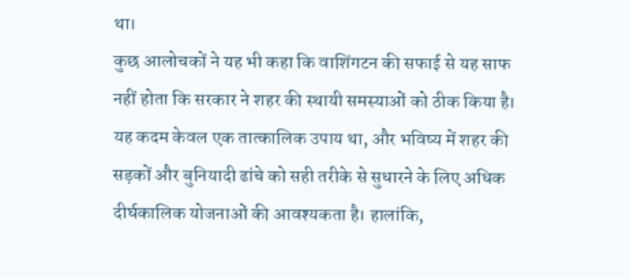था।
कुछ आलोचकों ने यह भी कहा कि वाशिंगटन की सफाई से यह साफ नहीं होता कि सरकार ने शहर की स्थायी समस्याओं को ठीक किया है। यह कदम केवल एक तात्कालिक उपाय था, और भविष्य में शहर की सड़कों और बुनियादी ढांचे को सही तरीके से सुधारने के लिए अधिक दीर्घकालिक योजनाओं की आवश्यकता है। हालांकि,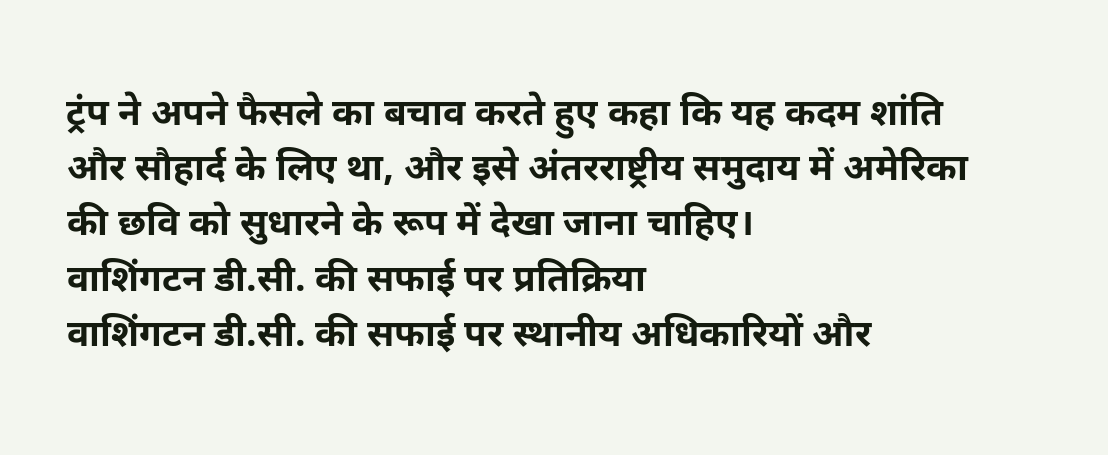ट्रंप ने अपने फैसले का बचाव करते हुए कहा कि यह कदम शांति और सौहार्द के लिए था, और इसे अंतरराष्ट्रीय समुदाय में अमेरिका की छवि को सुधारने के रूप में देखा जाना चाहिए।
वाशिंगटन डी.सी. की सफाई पर प्रतिक्रिया
वाशिंगटन डी.सी. की सफाई पर स्थानीय अधिकारियों और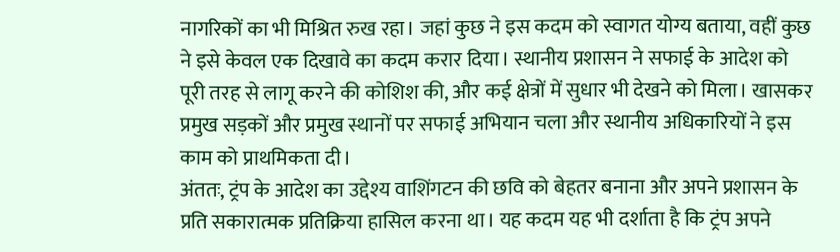नागरिकों का भी मिश्रित रुख रहा। जहां कुछ ने इस कदम को स्वागत योग्य बताया, वहीं कुछ ने इसे केवल एक दिखावे का कदम करार दिया। स्थानीय प्रशासन ने सफाई के आदेश को पूरी तरह से लागू करने की कोशिश की, और कई क्षेत्रों में सुधार भी देखने को मिला। खासकर प्रमुख सड़कों और प्रमुख स्थानों पर सफाई अभियान चला और स्थानीय अधिकारियों ने इस काम को प्राथमिकता दी।
अंततः, ट्रंप के आदेश का उद्देश्य वाशिंगटन की छवि को बेहतर बनाना और अपने प्रशासन के प्रति सकारात्मक प्रतिक्रिया हासिल करना था। यह कदम यह भी दर्शाता है कि ट्रंप अपने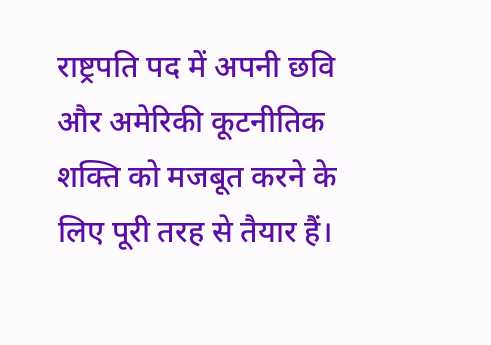राष्ट्रपति पद में अपनी छवि और अमेरिकी कूटनीतिक शक्ति को मजबूत करने के लिए पूरी तरह से तैयार हैं।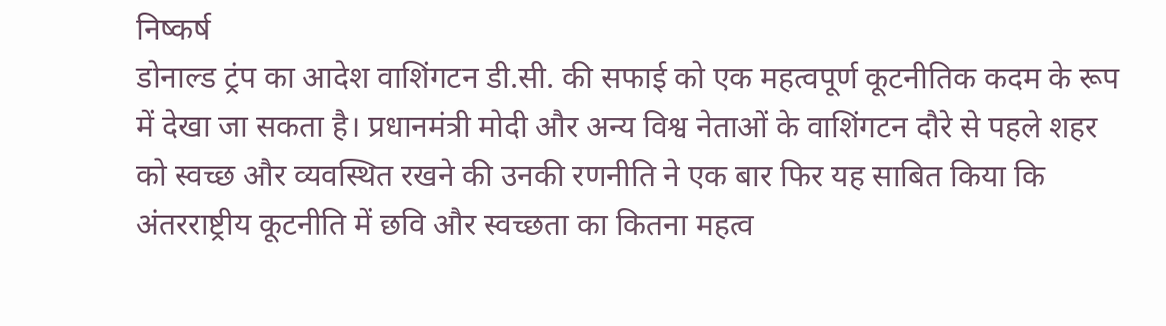निष्कर्ष
डोनाल्ड ट्रंप का आदेश वाशिंगटन डी.सी. की सफाई को एक महत्वपूर्ण कूटनीतिक कदम के रूप में देखा जा सकता है। प्रधानमंत्री मोदी और अन्य विश्व नेताओं के वाशिंगटन दौरे से पहले शहर को स्वच्छ और व्यवस्थित रखने की उनकी रणनीति ने एक बार फिर यह साबित किया कि अंतरराष्ट्रीय कूटनीति में छवि और स्वच्छता का कितना महत्व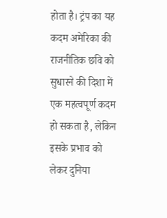होता है। ट्रंप का यह कदम अमेरिका की राजनीतिक छवि को सुधारने की दिशा में एक महत्वपूर्ण कदम हो सकता है, लेकिन इसके प्रभाव को लेकर दुनिया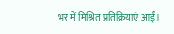भर में मिश्रित प्रतिक्रियाएं आईं।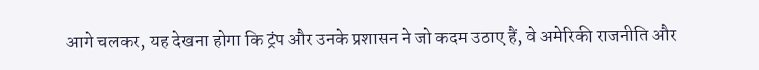आगे चलकर, यह देखना होगा कि ट्रंप और उनके प्रशासन ने जो कदम उठाए हैं, वे अमेरिकी राजनीति और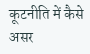कूटनीति में कैसे असर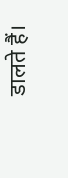डालते हैं।